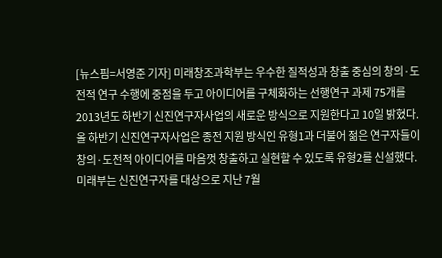[뉴스핌=서영준 기자] 미래창조과학부는 우수한 질적성과 창출 중심의 창의·도전적 연구 수행에 중점을 두고 아이디어를 구체화하는 선행연구 과제 75개를 2013년도 하반기 신진연구자사업의 새로운 방식으로 지원한다고 10일 밝혔다.
올 하반기 신진연구자사업은 종전 지원 방식인 유형1과 더불어 젊은 연구자들이 창의·도전적 아이디어를 마음껏 창출하고 실현할 수 있도록 유형2를 신설했다.
미래부는 신진연구자를 대상으로 지난 7월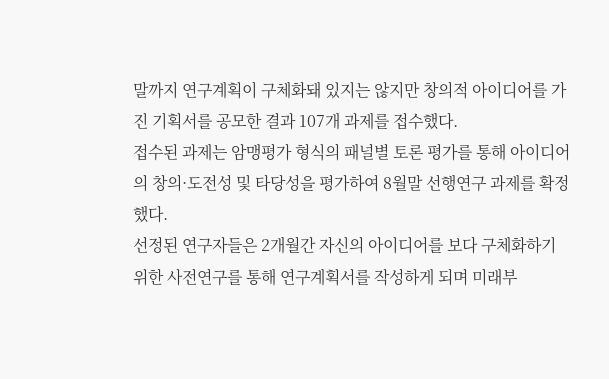말까지 연구계획이 구체화돼 있지는 않지만 창의적 아이디어를 가진 기획서를 공모한 결과 107개 과제를 접수했다.
접수된 과제는 암맹평가 형식의 패널별 토론 평가를 통해 아이디어의 창의·도전성 및 타당성을 평가하여 8월말 선행연구 과제를 확정했다.
선정된 연구자들은 2개월간 자신의 아이디어를 보다 구체화하기 위한 사전연구를 통해 연구계획서를 작성하게 되며 미래부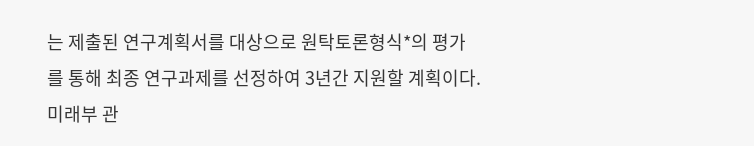는 제출된 연구계획서를 대상으로 원탁토론형식*의 평가를 통해 최종 연구과제를 선정하여 3년간 지원할 계획이다.
미래부 관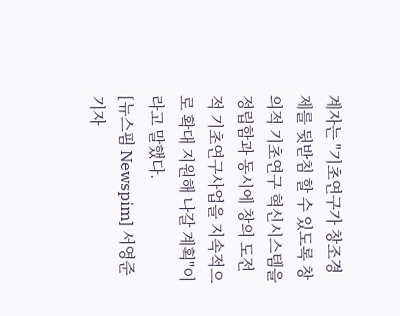계자는 "기초연구가 창조경제를 뒷받침 할 수 있도록 창의적 기초연구 혁신시스템을 정립함과 동시에 창의 도전적 기초연구사업을 지속적으로 확대 지원해 나갈 계획"이라고 말했다.
[뉴스핌 Newspim] 서영준 기자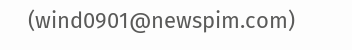(wind0901@newspim.com)